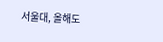서울대, 올해도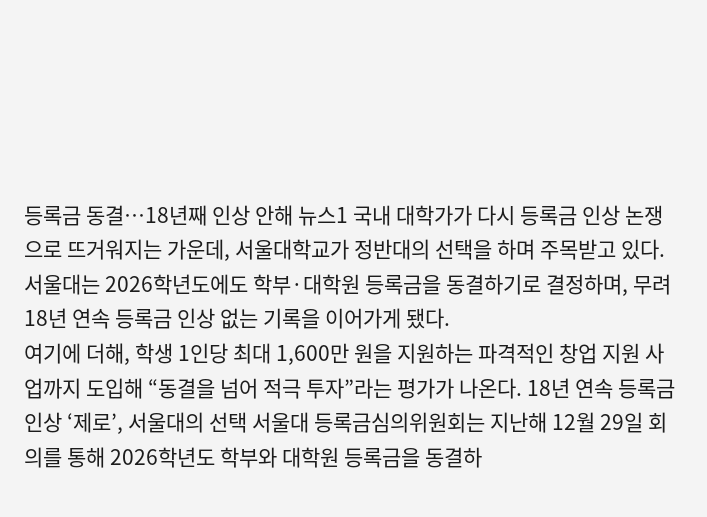등록금 동결…18년째 인상 안해 뉴스1 국내 대학가가 다시 등록금 인상 논쟁으로 뜨거워지는 가운데, 서울대학교가 정반대의 선택을 하며 주목받고 있다. 서울대는 2026학년도에도 학부·대학원 등록금을 동결하기로 결정하며, 무려 18년 연속 등록금 인상 없는 기록을 이어가게 됐다.
여기에 더해, 학생 1인당 최대 1,600만 원을 지원하는 파격적인 창업 지원 사업까지 도입해 “동결을 넘어 적극 투자”라는 평가가 나온다. 18년 연속 등록금 인상 ‘제로’, 서울대의 선택 서울대 등록금심의위원회는 지난해 12월 29일 회의를 통해 2026학년도 학부와 대학원 등록금을 동결하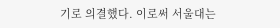기로 의결했다. 이로써 서울대는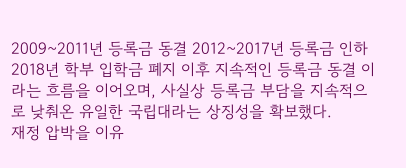2009~2011년 등록금 동결 2012~2017년 등록금 인하 2018년 학부 입학금 폐지 이후 지속적인 등록금 동결 이라는 흐름을 이어오며, 사실상 등록금 부담을 지속적으로 낮춰온 유일한 국립대라는 상징성을 확보했다.
재정 압박을 이유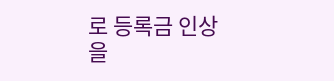로 등록금 인상을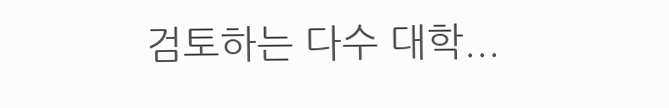검토하는 다수 대학...